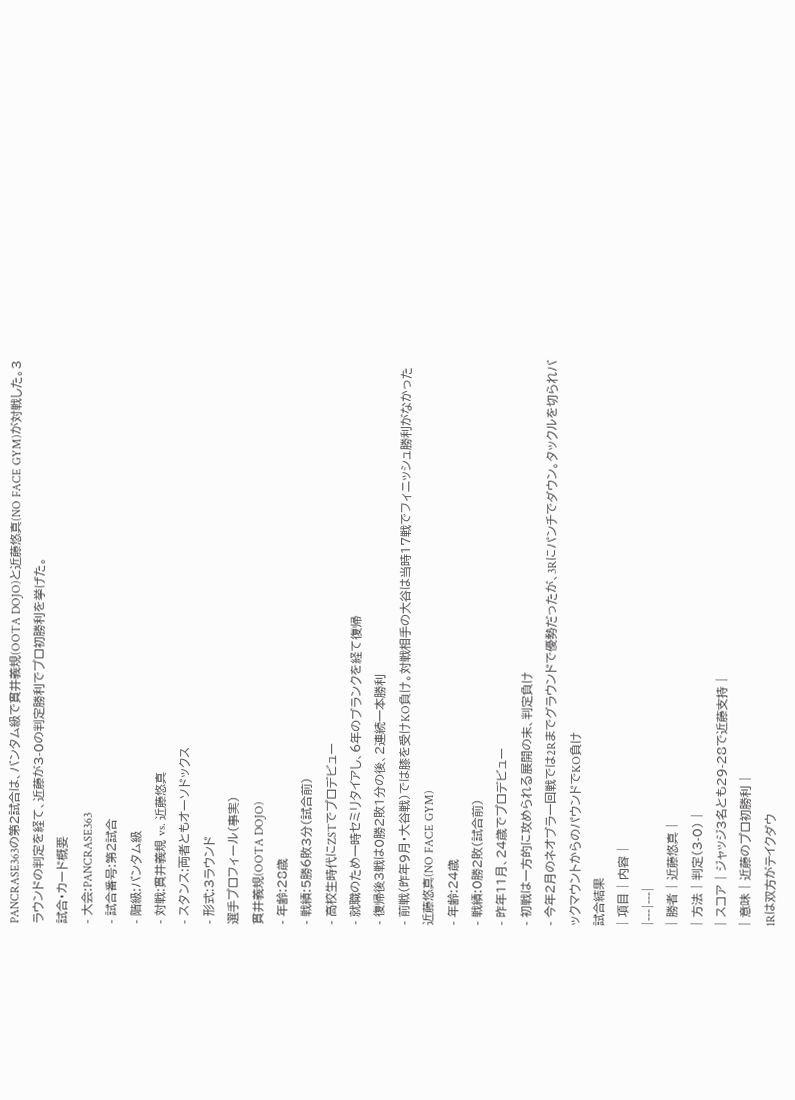PANCRASE363の第2試合は、バンタム級で貫井義規(OOTA DOJO)と近藤悠真(NO FACE GYM)が対戦した。3ラウンドの判定を経て、近藤が3-0の判定勝利でプロ初勝利を挙げた。
試合・カード概要
- 大会:PANCRASE363
- 試合番号:第2試合
- 階級:バンタム級
- 対戦:貫井義規 vs. 近藤悠真
- スタンス:両者ともオーソドックス
- 形式:3ラウンド
選手プロフィール(事実)
貫井義規(OOTA DOJO)
- 年齢:28歳
- 戦績:5勝6敗3分(試合前)
- 高校生時代にZSTでプロデビュー
- 就職のため一時セミリタイアし、6年のブランクを経て復帰
- 復帰後3戦は0勝2敗1分の後、2連続一本勝利
- 前戦(昨年9月・大谷戦)では膝を受けKO負け。対戦相手の大谷は当時17戦でフィニッシュ勝利がなかった
近藤悠真(NO FACE GYM)
- 年齢:24歳
- 戦績:0勝2敗(試合前)
- 昨年11月、24歳でプロデビュー
- 初戦は一方的に攻められる展開の末、判定負け
- 今年2月のネオブラ一回戦では2Rまでグラウンドで優勢だったが、3Rにパンチでダウン。タックルを切られバックマウントからのパウンドでKO負け
試合結果
| 項目 | 内容 |
|---|---|
| 勝者 | 近藤悠真 |
| 方法 | 判定(3-0) |
| スコア | ジャッジ3名とも29-28で近藤支持 |
| 意味 | 近藤のプロ初勝利 |
1Rは双方がテイクダウ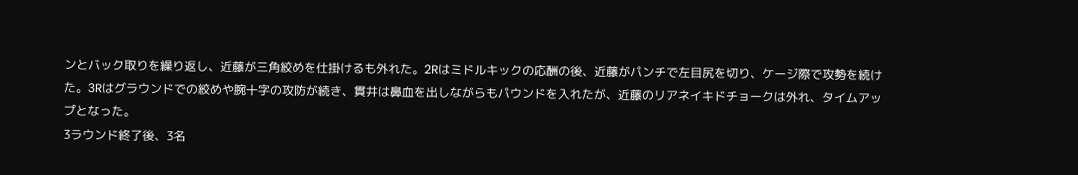ンとバック取りを繰り返し、近藤が三角絞めを仕掛けるも外れた。2Rはミドルキックの応酬の後、近藤がパンチで左目尻を切り、ケージ際で攻勢を続けた。3Rはグラウンドでの絞めや腕十字の攻防が続き、貫井は鼻血を出しながらもパウンドを入れたが、近藤のリアネイキドチョークは外れ、タイムアップとなった。
3ラウンド終了後、3名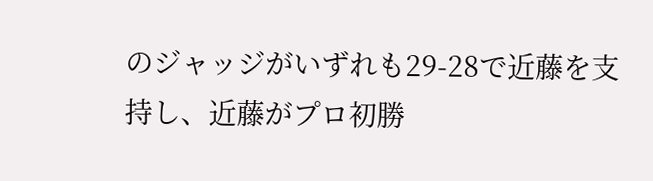のジャッジがいずれも29-28で近藤を支持し、近藤がプロ初勝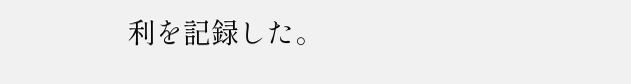利を記録した。